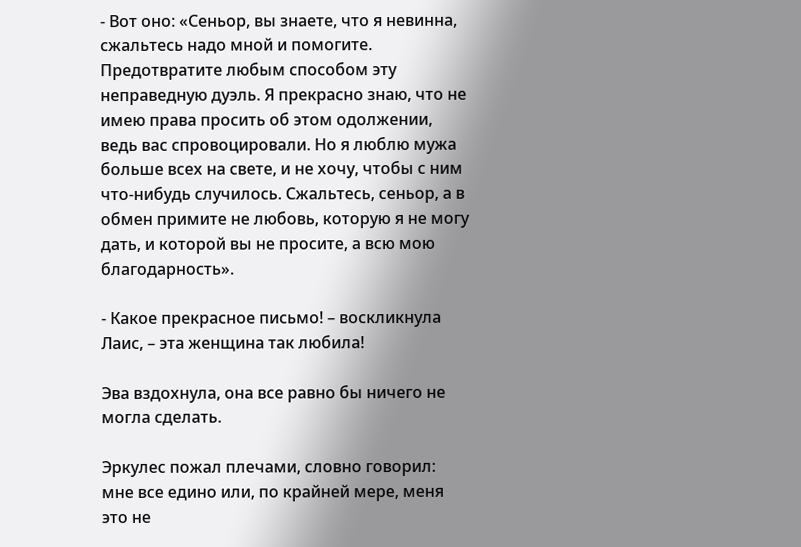- Вот оно: «Сеньор, вы знаете, что я невинна, сжальтесь надо мной и помогите. Предотвратите любым способом эту неправедную дуэль. Я прекрасно знаю, что не имею права просить об этом одолжении, ведь вас спровоцировали. Но я люблю мужа больше всех на свете, и не хочу, чтобы с ним что-нибудь случилось. Сжальтесь, сеньор, а в обмен примите не любовь, которую я не могу дать, и которой вы не просите, а всю мою благодарность».

- Какое прекрасное письмо! – воскликнула Лаис, – эта женщина так любила!

Эва вздохнула, она все равно бы ничего не могла сделать.

Эркулес пожал плечами, словно говорил: мне все едино или, по крайней мере, меня это не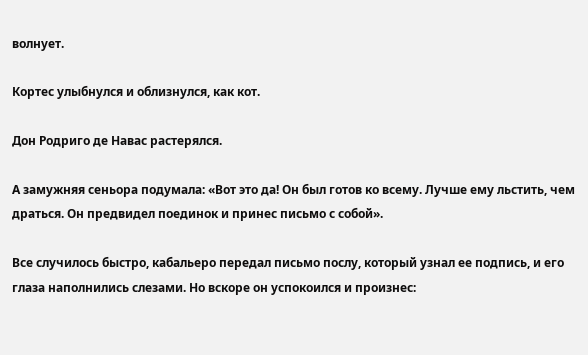волнует.

Кортес улыбнулся и облизнулся, как кот.

Дон Родриго де Навас растерялся.

А замужняя сеньора подумала: «Вот это да! Он был готов ко всему. Лучше ему льстить, чем драться. Он предвидел поединок и принес письмо с собой».

Все случилось быстро, кабальеро передал письмо послу, который узнал ее подпись, и его глаза наполнились слезами. Но вскоре он успокоился и произнес: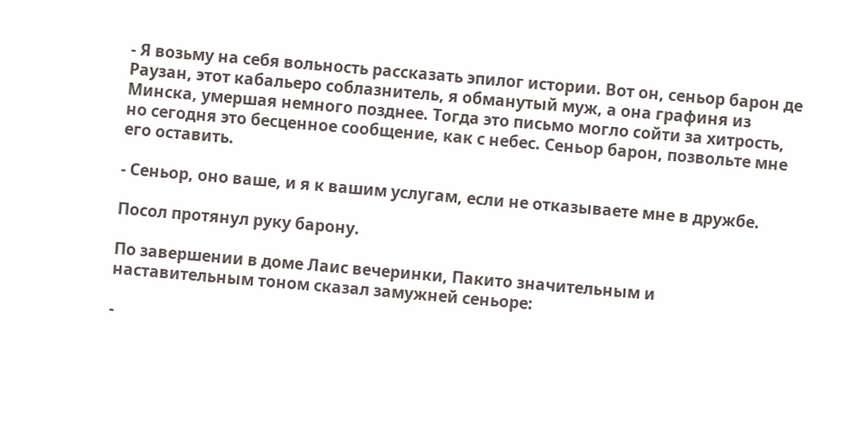- Я возьму на себя вольность рассказать эпилог истории. Вот он, сеньор барон де Раузан, этот кабальеро соблазнитель, я обманутый муж, а она графиня из Минска, умершая немного позднее. Тогда это письмо могло сойти за хитрость, но сегодня это бесценное сообщение, как с небес. Сеньор барон, позвольте мне его оставить.

- Сеньор, оно ваше, и я к вашим услугам, если не отказываете мне в дружбе.

Посол протянул руку барону.

По завершении в доме Лаис вечеринки, Пакито значительным и наставительным тоном сказал замужней сеньоре:

-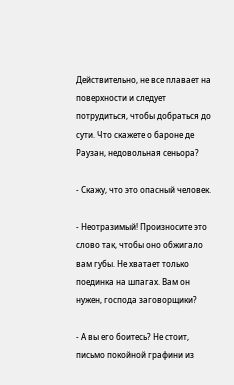Действительно, не все плавает на поверхности и следует потрудиться, чтобы добраться до сути. Что скажете о бароне де Раузан, недовольная сеньора?

- Скажу, что это опасный человек.

- Неотразимый! Произносите это слово так, чтобы оно обжигало вам губы. Не хватает только поединка на шпагах. Вам он нужен, господа заговорщики?

- А вы его боитесь? Не стоит, письмо покойной графини из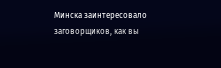Минска заинтересовало заговорщиков, как вы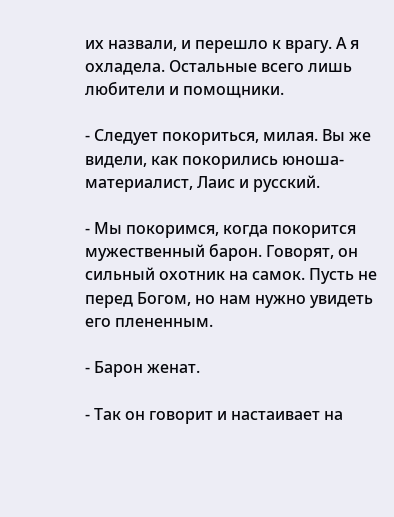их назвали, и перешло к врагу. А я охладела. Остальные всего лишь любители и помощники.

- Следует покориться, милая. Вы же видели, как покорились юноша-материалист, Лаис и русский.

- Мы покоримся, когда покорится мужественный барон. Говорят, он сильный охотник на самок. Пусть не перед Богом, но нам нужно увидеть его плененным.

- Барон женат.

- Так он говорит и настаивает на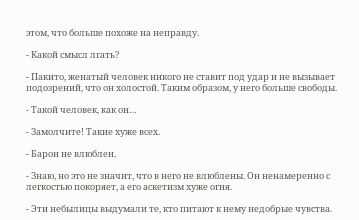этом, что больше похоже на неправду.

- Какой смысл лгать?

- Пакито, женатый человек никого не ставит под удар и не вызывает подозрений, что он холостой. Таким образом, у него больше свободы.

- Такой человек, как он…

- Замолчите! Такие хуже всех.

- Барон не влюблен.

- Знаю, но это не значит, что в него не влюблены. Он ненамеренно с легкостью покоряет, а его аскетизм хуже огня.

- Эти небылицы выдумали те, кто питают к нему недобрые чувства.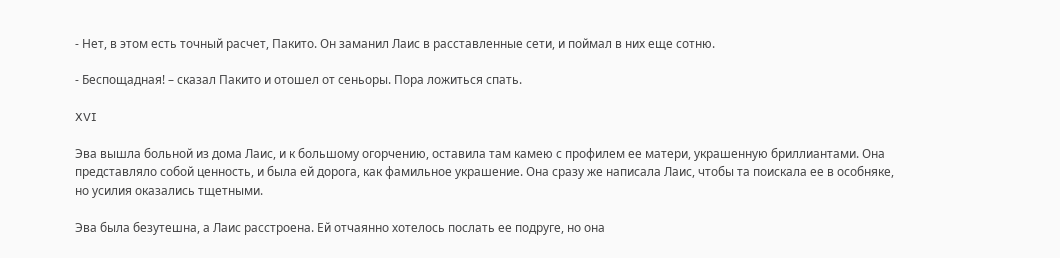- Нет, в этом есть точный расчет, Пакито. Он заманил Лаис в расставленные сети, и поймал в них еще сотню.

- Беспощадная! – сказал Пакито и отошел от сеньоры. Пора ложиться спать.

XVI

Эва вышла больной из дома Лаис, и к большому огорчению, оставила там камею с профилем ее матери, украшенную бриллиантами. Она представляло собой ценность, и была ей дорога, как фамильное украшение. Она сразу же написала Лаис, чтобы та поискала ее в особняке, но усилия оказались тщетными.

Эва была безутешна, а Лаис расстроена. Ей отчаянно хотелось послать ее подруге, но она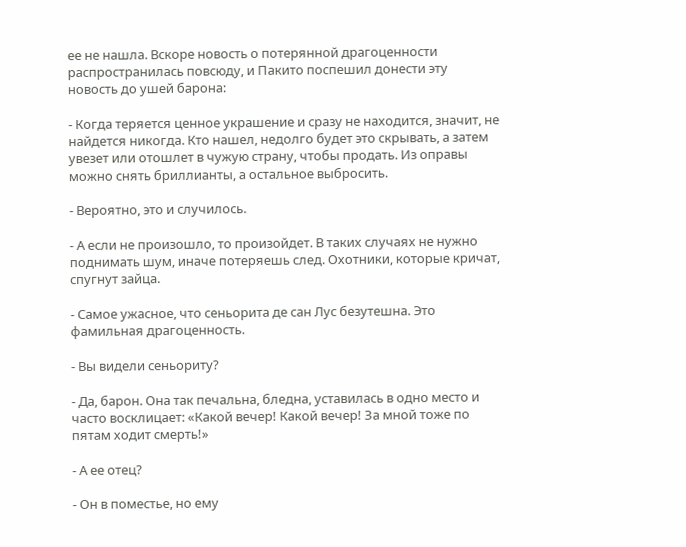ее не нашла. Вскоре новость о потерянной драгоценности распространилась повсюду, и Пакито поспешил донести эту новость до ушей барона:

- Когда теряется ценное украшение и сразу не находится, значит, не найдется никогда. Кто нашел, недолго будет это скрывать, а затем увезет или отошлет в чужую страну, чтобы продать. Из оправы можно снять бриллианты, а остальное выбросить.

- Вероятно, это и случилось.

- А если не произошло, то произойдет. В таких случаях не нужно поднимать шум, иначе потеряешь след. Охотники, которые кричат, спугнут зайца.

- Самое ужасное, что сеньорита де сан Лус безутешна. Это фамильная драгоценность.

- Вы видели сеньориту?

- Да, барон. Она так печальна, бледна, уставилась в одно место и часто восклицает: «Какой вечер! Какой вечер! За мной тоже по пятам ходит смерть!»

- А ее отец?

- Он в поместье, но ему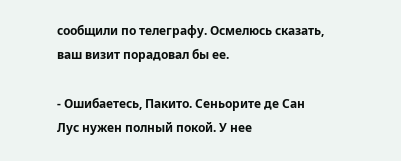сообщили по телеграфу. Осмелюсь сказать, ваш визит порадовал бы ее.

- Ошибаетесь, Пакито. Сеньорите де Сан Лус нужен полный покой. У нее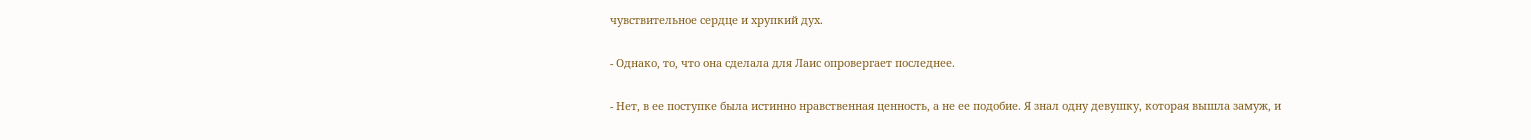чувствительное сердце и хрупкий дух.

- Однако, то, что она сделала для Лаис опровергает последнее.

- Нет, в ее поступке была истинно нравственная ценность, а не ее подобие. Я знал одну девушку, которая вышла замуж, и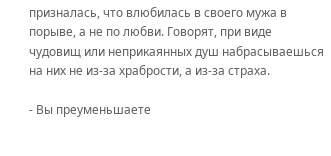призналась, что влюбилась в своего мужа в порыве, а не по любви. Говорят, при виде чудовищ или неприкаянных душ набрасываешься на них не из-за храбрости, а из-за страха.

- Вы преуменьшаете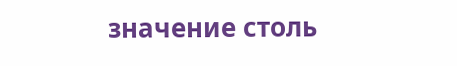значение столь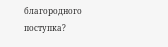благородного поступка?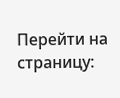Перейти на страницу: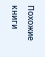Похожие книги